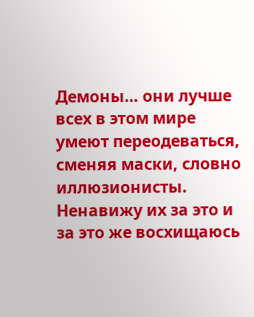Демоны… они лучше всех в этом мире умеют переодеваться, сменяя маски, словно иллюзионисты.
Ненавижу их за это и за это же восхищаюсь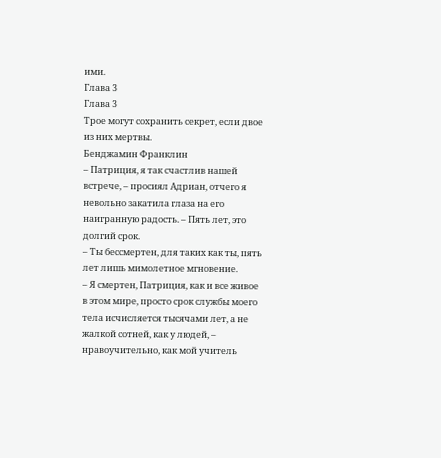ими.
Глава 3
Глава 3
Трое могут сохранить секрет, если двое из них мертвы.
Бенджамин Франклин
– Патриция, я так счастлив нашей встрече, – просиял Адриан, отчего я невольно закатила глаза на его наигранную радость. – Пять лет, это долгий срок.
– Ты бессмертен, для таких как ты, пять лет лишь мимолетное мгновение.
– Я смертен, Патриция, как и все живое в этом мире, просто срок службы моего тела исчисляется тысячами лет, а не жалкой сотней, как у людей, – нравоучительно, как мой учитель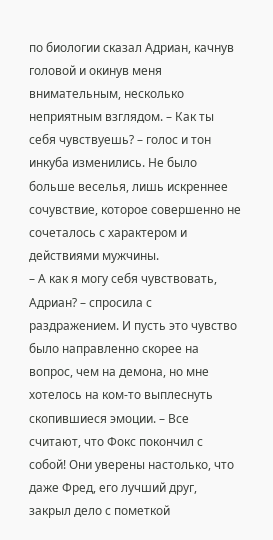по биологии сказал Адриан, качнув головой и окинув меня внимательным, несколько неприятным взглядом. – Как ты себя чувствуешь? – голос и тон инкуба изменились. Не было больше веселья, лишь искреннее сочувствие, которое совершенно не сочеталось с характером и действиями мужчины.
– А как я могу себя чувствовать, Адриан? – спросила с раздражением. И пусть это чувство было направленно скорее на вопрос, чем на демона, но мне хотелось на ком-то выплеснуть скопившиеся эмоции. – Все считают, что Фокс покончил с собой! Они уверены настолько, что даже Фред, его лучший друг, закрыл дело с пометкой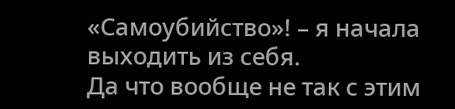«Самоубийство»! – я начала выходить из себя.
Да что вообще не так с этим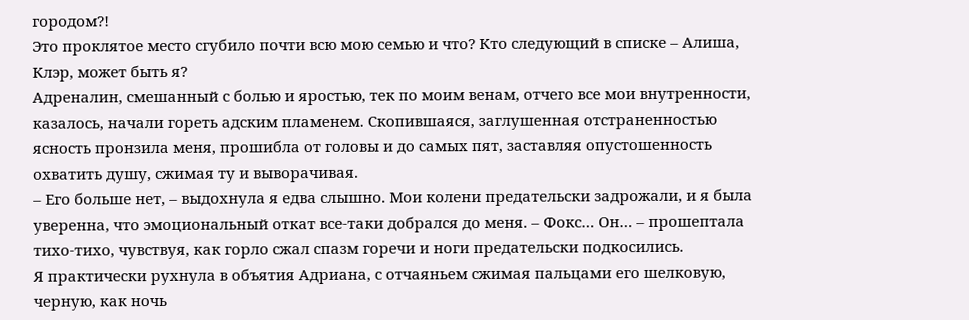городом?!
Это проклятое место сгубило почти всю мою семью и что? Кто следующий в списке – Алиша, Клэр, может быть я?
Адреналин, смешанный с болью и яростью, тек по моим венам, отчего все мои внутренности, казалось, начали гореть адским пламенем. Скопившаяся, заглушенная отстраненностью ясность пронзила меня, прошибла от головы и до самых пят, заставляя опустошенность охватить душу, сжимая ту и выворачивая.
– Его больше нет, – выдохнула я едва слышно. Мои колени предательски задрожали, и я была уверенна, что эмоциональный откат все-таки добрался до меня. – Фокс… Он… – прошептала тихо-тихо, чувствуя, как горло сжал спазм горечи и ноги предательски подкосились.
Я практически рухнула в объятия Адриана, с отчаяньем сжимая пальцами его шелковую, черную, как ночь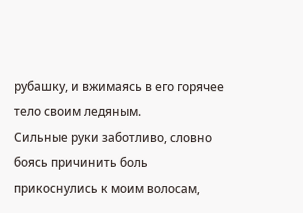рубашку, и вжимаясь в его горячее тело своим ледяным.
Сильные руки заботливо, словно боясь причинить боль прикоснулись к моим волосам,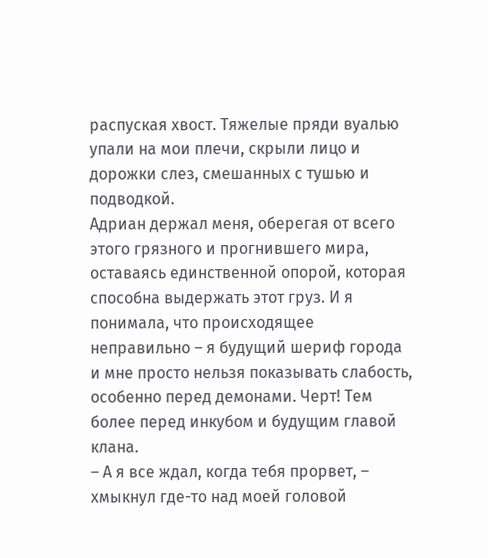распуская хвост. Тяжелые пряди вуалью упали на мои плечи, скрыли лицо и дорожки слез, смешанных с тушью и подводкой.
Адриан держал меня, оберегая от всего этого грязного и прогнившего мира, оставаясь единственной опорой, которая способна выдержать этот груз. И я понимала, что происходящее неправильно – я будущий шериф города и мне просто нельзя показывать слабость, особенно перед демонами. Черт! Тем более перед инкубом и будущим главой клана.
– А я все ждал, когда тебя прорвет, – хмыкнул где-то над моей головой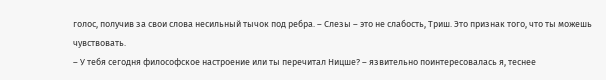голос, получив за свои слова несильный тычок под ребра. – Слезы – это не слабость, Триш. Это признак того, что ты можешь чувствовать.
– У тебя сегодня философское настроение или ты перечитал Ницше? – язвительно поинтересовалась я, теснее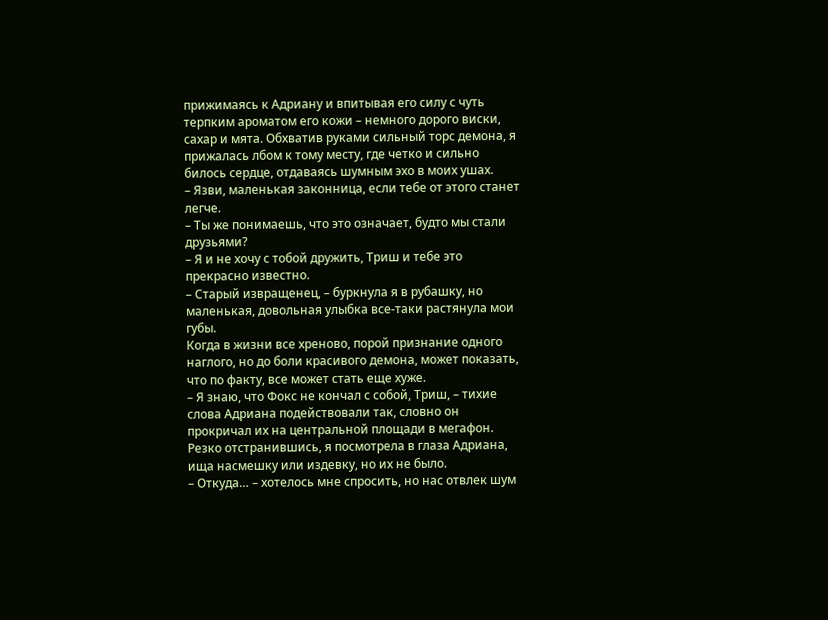прижимаясь к Адриану и впитывая его силу с чуть терпким ароматом его кожи – немного дорого виски, сахар и мята. Обхватив руками сильный торс демона, я прижалась лбом к тому месту, где четко и сильно билось сердце, отдаваясь шумным эхо в моих ушах.
– Язви, маленькая законница, если тебе от этого станет легче.
– Ты же понимаешь, что это означает, будто мы стали друзьями?
– Я и не хочу с тобой дружить, Триш и тебе это прекрасно известно.
– Старый извращенец, – буркнула я в рубашку, но маленькая, довольная улыбка все-таки растянула мои губы.
Когда в жизни все хреново, порой признание одного наглого, но до боли красивого демона, может показать, что по факту, все может стать еще хуже.
– Я знаю, что Фокс не кончал с собой, Триш, – тихие слова Адриана подействовали так, словно он прокричал их на центральной площади в мегафон.
Резко отстранившись, я посмотрела в глаза Адриана, ища насмешку или издевку, но их не было.
– Откуда… – хотелось мне спросить, но нас отвлек шум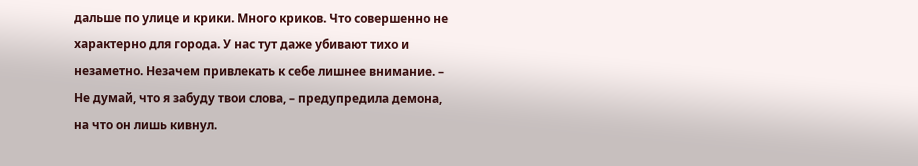дальше по улице и крики. Много криков. Что совершенно не характерно для города. У нас тут даже убивают тихо и незаметно. Незачем привлекать к себе лишнее внимание. – Не думай, что я забуду твои слова, – предупредила демона, на что он лишь кивнул.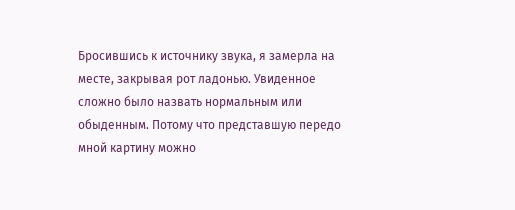Бросившись к источнику звука, я замерла на месте, закрывая рот ладонью. Увиденное сложно было назвать нормальным или обыденным. Потому что представшую передо мной картину можно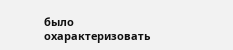было охарактеризовать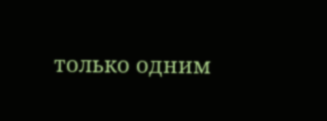только одним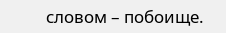словом – побоище.